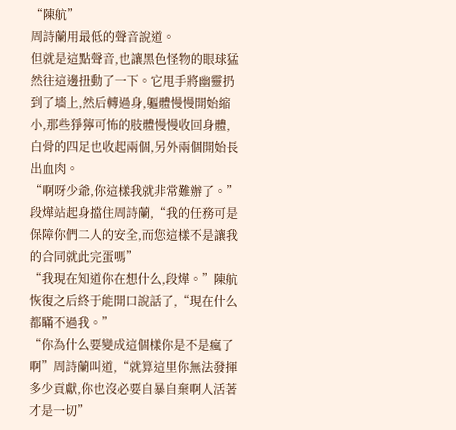“陳航”
周詩蘭用最低的聲音說道。
但就是這點聲音,也讓黑色怪物的眼球猛然往這邊扭動了一下。它甩手將幽靈扔到了墻上,然后轉過身,軀體慢慢開始縮小,那些猙獰可怖的肢體慢慢收回身體,白骨的四足也收起兩個,另外兩個開始長出血肉。
“啊呀少爺,你這樣我就非常難辦了。”段燁站起身擋住周詩蘭,“我的任務可是保障你們二人的安全,而您這樣不是讓我的合同就此完蛋嗎”
“我現在知道你在想什么,段燁。”陳航恢復之后終于能開口說話了,“現在什么都瞞不過我。”
“你為什么要變成這個樣你是不是瘋了啊”周詩蘭叫道,“就算這里你無法發揮多少貢獻,你也沒必要自暴自棄啊人活著才是一切”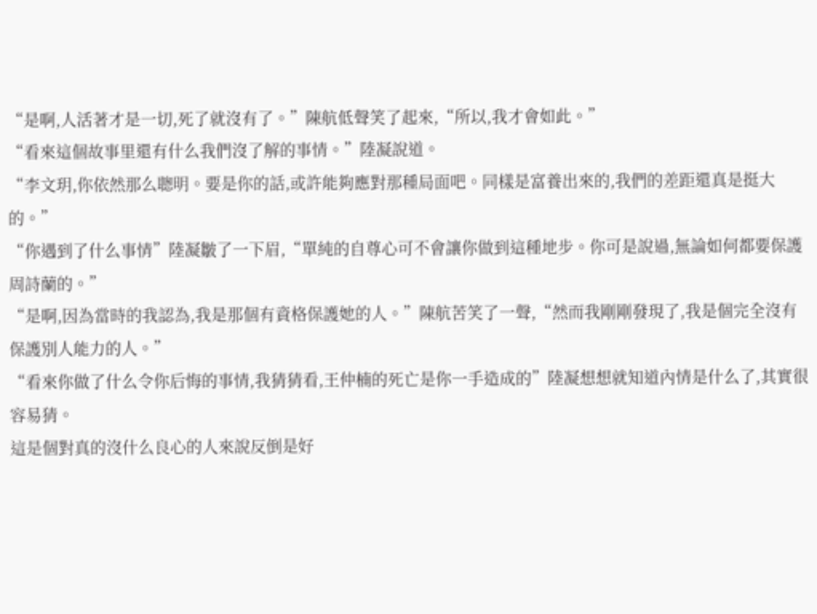“是啊,人活著才是一切,死了就沒有了。”陳航低聲笑了起來,“所以,我才會如此。”
“看來這個故事里還有什么我們沒了解的事情。”陸凝說道。
“李文玥,你依然那么聰明。要是你的話,或許能夠應對那種局面吧。同樣是富養出來的,我們的差距還真是挺大的。”
“你遇到了什么事情”陸凝皺了一下眉,“單純的自尊心可不會讓你做到這種地步。你可是說過,無論如何都要保護周詩蘭的。”
“是啊,因為當時的我認為,我是那個有資格保護她的人。”陳航苦笑了一聲,“然而我剛剛發現了,我是個完全沒有保護別人能力的人。”
“看來你做了什么令你后悔的事情,我猜猜看,王仲楠的死亡是你一手造成的”陸凝想想就知道內情是什么了,其實很容易猜。
這是個對真的沒什么良心的人來說反倒是好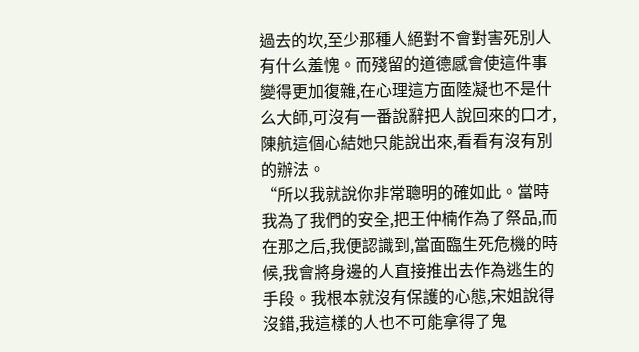過去的坎,至少那種人絕對不會對害死別人有什么羞愧。而殘留的道德感會使這件事變得更加復雜,在心理這方面陸凝也不是什么大師,可沒有一番說辭把人說回來的口才,陳航這個心結她只能說出來,看看有沒有別的辦法。
“所以我就說你非常聰明的確如此。當時我為了我們的安全,把王仲楠作為了祭品,而在那之后,我便認識到,當面臨生死危機的時候,我會將身邊的人直接推出去作為逃生的手段。我根本就沒有保護的心態,宋姐說得沒錯,我這樣的人也不可能拿得了鬼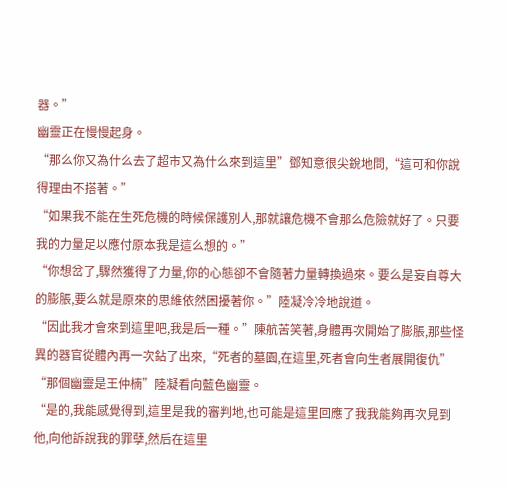器。”
幽靈正在慢慢起身。
“那么你又為什么去了超市又為什么來到這里”鄧知意很尖銳地問,“這可和你說得理由不搭著。”
“如果我不能在生死危機的時候保護別人,那就讓危機不會那么危險就好了。只要我的力量足以應付原本我是這么想的。”
“你想岔了,驟然獲得了力量,你的心態卻不會隨著力量轉換過來。要么是妄自尊大的膨脹,要么就是原來的思維依然困擾著你。”陸凝冷冷地說道。
“因此我才會來到這里吧,我是后一種。”陳航苦笑著,身體再次開始了膨脹,那些怪異的器官從體內再一次鉆了出來,“死者的墓園,在這里,死者會向生者展開復仇”
“那個幽靈是王仲楠”陸凝看向藍色幽靈。
“是的,我能感覺得到,這里是我的審判地,也可能是這里回應了我我能夠再次見到他,向他訴說我的罪孽,然后在這里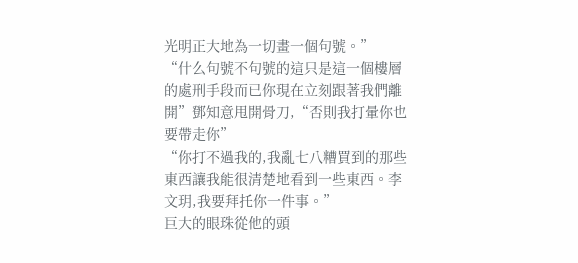光明正大地為一切畫一個句號。”
“什么句號不句號的這只是這一個樓層的處刑手段而已你現在立刻跟著我們離開”鄧知意甩開骨刀,“否則我打暈你也要帶走你”
“你打不過我的,我亂七八糟買到的那些東西讓我能很清楚地看到一些東西。李文玥,我要拜托你一件事。”
巨大的眼珠從他的頭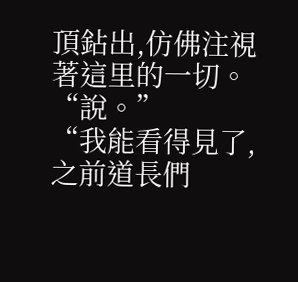頂鉆出,仿佛注視著這里的一切。
“說。”
“我能看得見了,之前道長們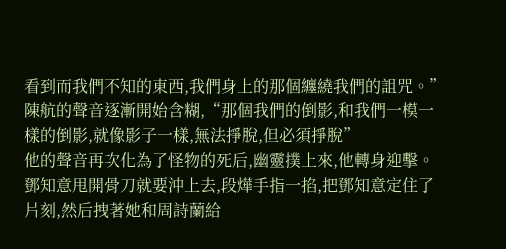看到而我們不知的東西,我們身上的那個纏繞我們的詛咒。”陳航的聲音逐漸開始含糊,“那個我們的倒影,和我們一模一樣的倒影,就像影子一樣,無法掙脫,但必須掙脫”
他的聲音再次化為了怪物的死后,幽靈撲上來,他轉身迎擊。鄧知意甩開骨刀就要沖上去,段燁手指一掐,把鄧知意定住了片刻,然后拽著她和周詩蘭給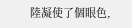陸凝使了個眼色,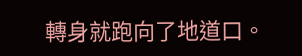轉身就跑向了地道口。